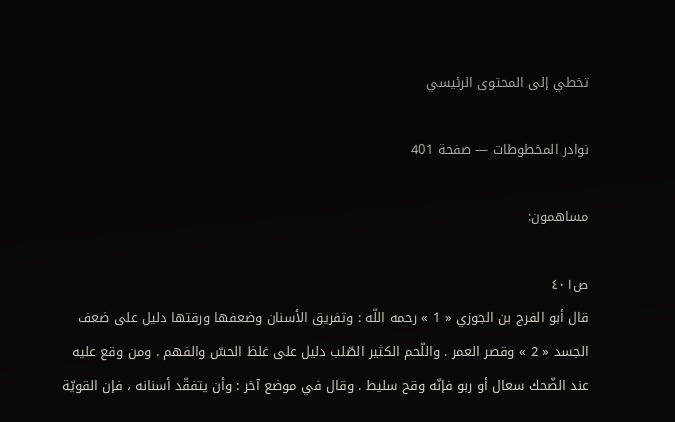تخطي إلى المحتوى الرئيسي

نوادر المخطوطات — صفحة 401

مساهمون:

ص٤٠١
قال أبو الفرج بن الجوزي « 1 » رحمه اللّه : وتفريق الأسنان وضعفها ورقتها دليل على ضعف الجسد « 2 » وقصر العمر . واللّحم الكثير الصّلب دليل على غلظ الحسّ والفهم . ومن وقع عليه عند الضّحك سعال أو ربو فإنّه وقح سليط . وقال في موضع آخر : وأن يتفقّد أسنانه ، فإن القويّة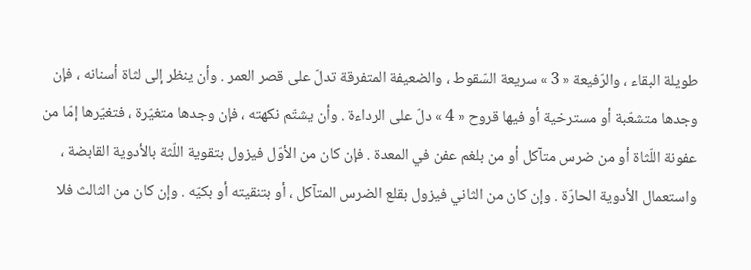طويلة البقاء ، والرّفيعة « 3 » سريعة السّقوط ، والضعيفة المتفرقة تدلّ على قصر العمر . وأن ينظر إلى لثاة أسنانه ، فإن وجدها متشعّبة أو مسترخية أو فيها قروح « 4 » دلّ على الرداءة . وأن يشتّم نكهته ، فإن وجدها متغيّرة ، فتغيّرها إمّا من عفونة اللّثاة أو من ضرس متآكل أو من بلغم عفن في المعدة . فإن كان من الأوّل فيزول بتقوية اللّثة بالأدوية القابضة ، واستعمال الأدوية الحارّة . وإن كان من الثاني فيزول بقلع الضرس المتآكل ، أو بتنقيته أو بكيّه . وإن كان من الثالث فلا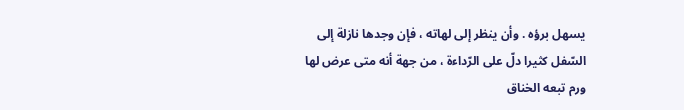يسهل برؤه . وأن ينظر إلى لهاته ، فإن وجدها نازلة إلى السّفل كثيرا دلّ على الرّداءة ، من جهة أنه متى عرض لها ورم تبعه الخناق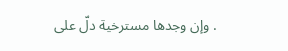. وإن وجدها مسترخية دلّ على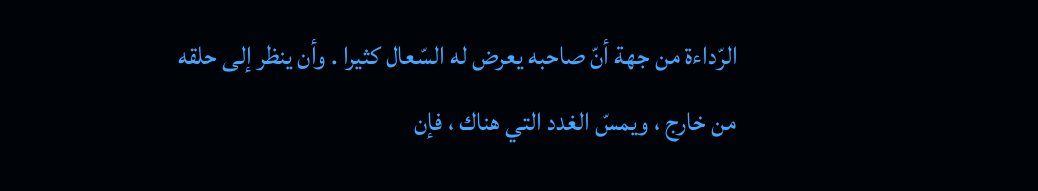الرّداءة من جهة أنّ صاحبه يعرض له السّعال كثيرا . وأن ينظر إلى حلقه من خارج ، ويمسّ الغدد التي هناك ، فإن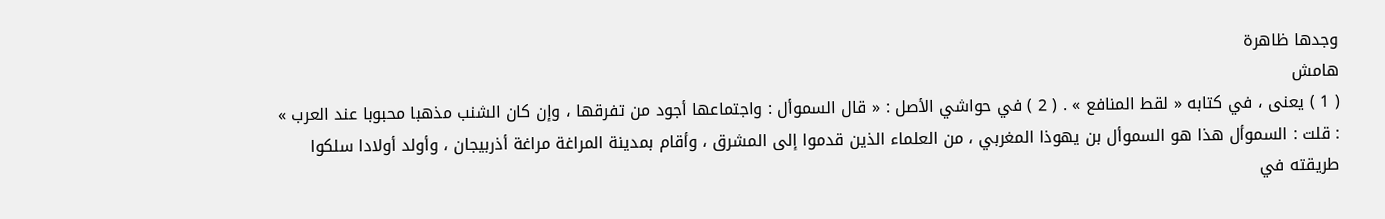وجدها ظاهرة
هامش
( 1 ) يعنى ، في كتابه « لقط المنافع » . ( 2 ) في حواشي الأصل : « قال السموأل : واجتماعها أجود من تفرقها ، وإن كان الشنب مذهبا محبوبا عند العرب » : قلت : السموأل هذا هو السموأل بن يهوذا المغربي ، من العلماء الذين قدموا إلى المشرق ، وأقام بمدينة المراغة مراغة أذربيجان ، وأولد أولادا سلكوا طريقته في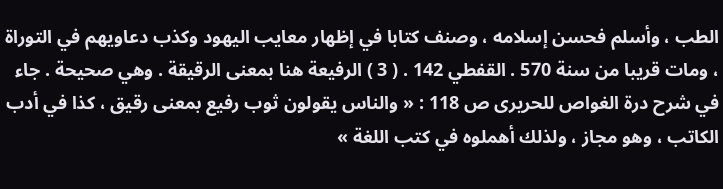الطب ، وأسلم فحسن إسلامه ، وصنف كتابا في إظهار معايب اليهود وكذب دعاويهم في التوراة ، ومات قريبا من سنة 570 . القفطي 142 . ( 3 ) الرفيعة هنا بمعنى الرقيقة . وهي صحيحة . جاء في شرح درة الغواص للحريرى ص 118 : « والناس يقولون ثوب رفيع بمعنى رقيق ، كذا في أدب الكاتب ، وهو مجاز ، ولذلك أهملوه في كتب اللغة »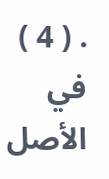. ( 4 ) في الأصل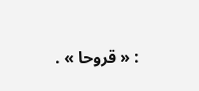: « قروحا » .